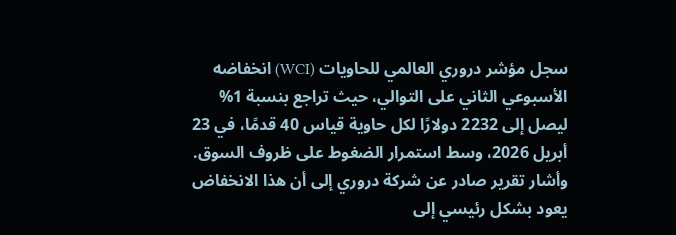سجل مؤشر دروري العالمي للحاويات (WCI) انخفاضه الأسبوعي الثاني على التوالي، حيث تراجع بنسبة 1% ليصل إلى 2232 دولارًا لكل حاوية قياس 40 قدمًا، في 23 أبريل 2026، وسط استمرار الضغوط على ظروف السوق.
وأشار تقرير صادر عن شركة دروري إلى أن هذا الانخفاض يعود بشكل رئيسي إلى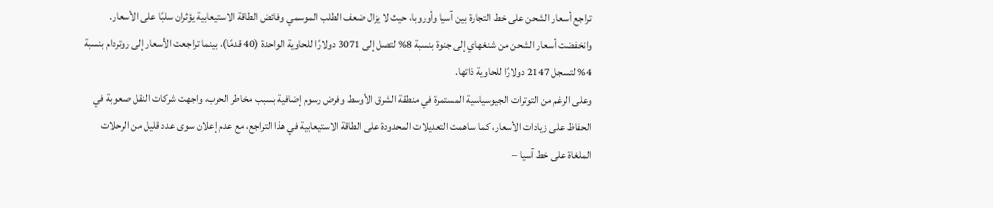تراجع أسعار الشحن على خط التجارة بين آسيا وأوروبا، حيث لا يزال ضعف الطلب الموسمي وفائض الطاقة الاستيعابية يؤثران سلبًا على الأسعار.
وانخفضت أسعار الشحن من شنغهاي إلى جنوة بنسبة 8% لتصل إلى 3071 دولارًا للحاوية الواحدة (40 قدمًا)، بينما تراجعت الأسعار إلى روتردام بنسبة 4% لتسجل 2147 دولارًا للحاوية ذاتها.
وعلى الرغم من التوترات الجيوسياسية المستمرة في منطقة الشرق الأوسط وفرض رسوم إضافية بسبب مخاطر الحرب، واجهت شركات النقل صعوبة في الحفاظ على زيادات الأسعار، كما ساهمت التعديلات المحدودة على الطاقة الاستيعابية في هذا التراجع، مع عدم إعلان سوى عدد قليل من الرحلات الملغاة على خط آسيا –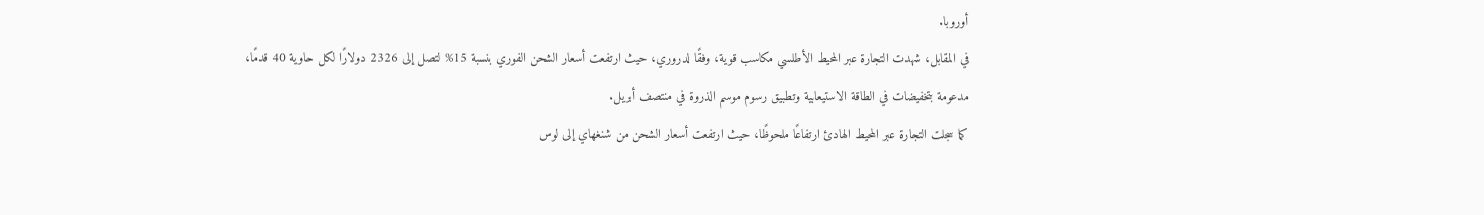أوروبا.
في المقابل، شهدت التجارة عبر المحيط الأطلسي مكاسب قوية، وفقًا لدروري، حيث ارتفعت أسعار الشحن الفوري بنسبة 15% لتصل إلى 2326 دولارًا لكل حاوية 40 قدمًا، مدعومة بتخفيضات في الطاقة الاستيعابية وتطبيق رسوم موسم الذروة في منتصف أبريل.
كما سجلت التجارة عبر المحيط الهادئ ارتفاعًا ملحوظًا، حيث ارتفعت أسعار الشحن من شنغهاي إلى لوس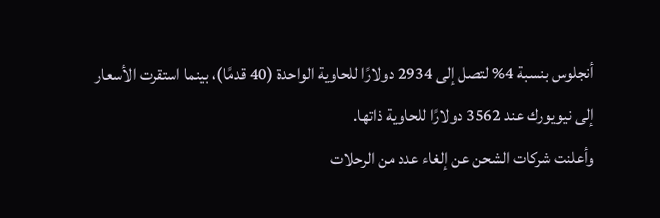أنجلوس بنسبة 4% لتصل إلى 2934 دولارًا للحاوية الواحدة (40 قدمًا)، بينما استقرت الأسعار إلى نيويورك عند 3562 دولارًا للحاوية ذاتها.
وأعلنت شركات الشحن عن إلغاء عدد من الرحلات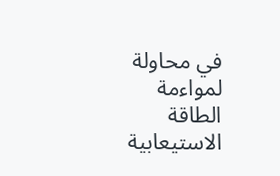في محاولة لمواءمة الطاقة الاستيعابية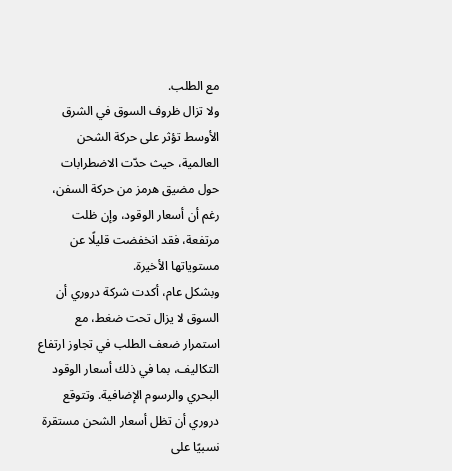مع الطلب.
ولا تزال ظروف السوق في الشرق الأوسط تؤثر على حركة الشحن العالمية، حيث حدّت الاضطرابات حول مضيق هرمز من حركة السفن، رغم أن أسعار الوقود، وإن ظلت مرتفعة، فقد انخفضت قليلًا عن مستوياتها الأخيرة.
وبشكل عام، أكدت شركة دروري أن السوق لا يزال تحت ضغط، مع استمرار ضعف الطلب في تجاوز ارتفاع التكاليف، بما في ذلك أسعار الوقود البحري والرسوم الإضافية. وتتوقع دروري أن تظل أسعار الشحن مستقرة نسبيًا على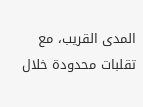المدى القريب، مع تقلبات محدودة خلال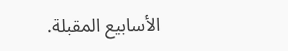الأسابيع المقبلة.